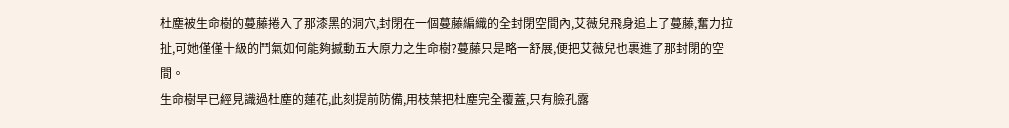杜塵被生命樹的蔓藤捲入了那漆黑的洞穴,封閉在一個蔓藤編織的全封閉空間內,艾薇兒飛身追上了蔓藤,奮力拉扯,可她僅僅十級的鬥氣如何能夠撼動五大原力之生命樹?蔓藤只是略一舒展,便把艾薇兒也裹進了那封閉的空間。
生命樹早已經見識過杜塵的蓮花,此刻提前防備,用枝葉把杜塵完全覆蓋,只有臉孔露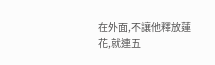在外面,不讓他釋放蓮花,就連五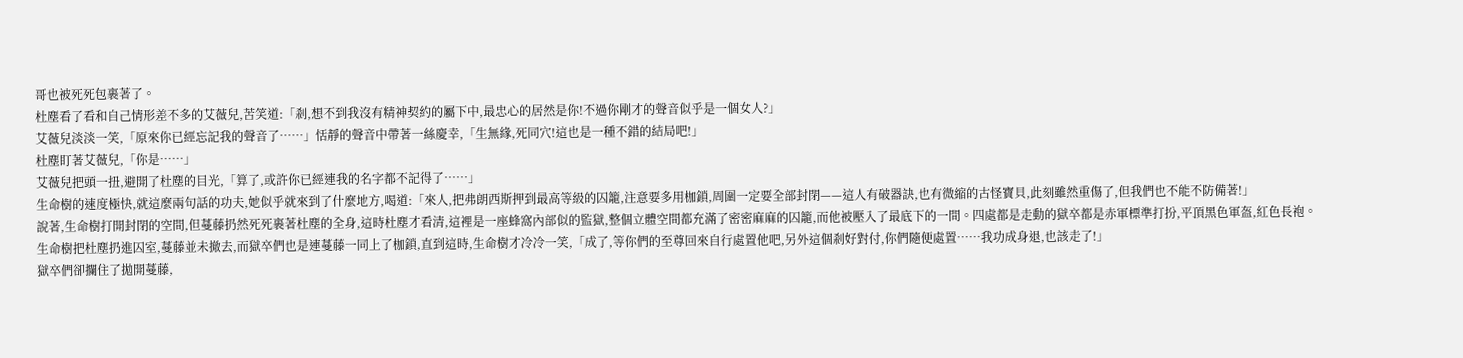哥也被死死包裹著了。
杜塵看了看和自己情形差不多的艾薇兒,苦笑道:「剎,想不到我沒有精神契約的屬下中,最忠心的居然是你!不過你剛才的聲音似乎是一個女人?」
艾薇兒淡淡一笑,「原來你已經忘記我的聲音了……」恬靜的聲音中帶著一絲慶幸,「生無緣,死同穴!這也是一種不錯的結局吧!」
杜塵盯著艾薇兒,「你是……」
艾薇兒把頭一扭,避開了杜塵的目光,「算了,或許你已經連我的名字都不記得了……」
生命樹的速度極快,就這麼兩句話的功夫,她似乎就來到了什麼地方,喝道:「來人,把弗朗西斯押到最高等級的囚籠,注意要多用枷鎖,周圍一定要全部封閉——這人有破器訣,也有微縮的古怪寶貝,此刻雖然重傷了,但我們也不能不防備著!」
說著,生命樹打開封閉的空間,但蔓藤扔然死死裹著杜塵的全身,這時杜塵才看清,這裡是一座蜂窩內部似的監獄,整個立體空間都充滿了密密麻麻的囚籠,而他被壓入了最底下的一間。四處都是走動的獄卒都是赤軍標準打扮,平頂黑色軍盔,紅色長袍。
生命樹把杜塵扔進囚室,蔓藤並未撤去,而獄卒們也是連蔓藤一同上了枷鎖,直到這時,生命樹才冷冷一笑,「成了,等你們的至尊回來自行處置他吧,另外這個剎好對付,你們隨便處置……我功成身退,也該走了!」
獄卒們卻攔住了拋開蔓藤,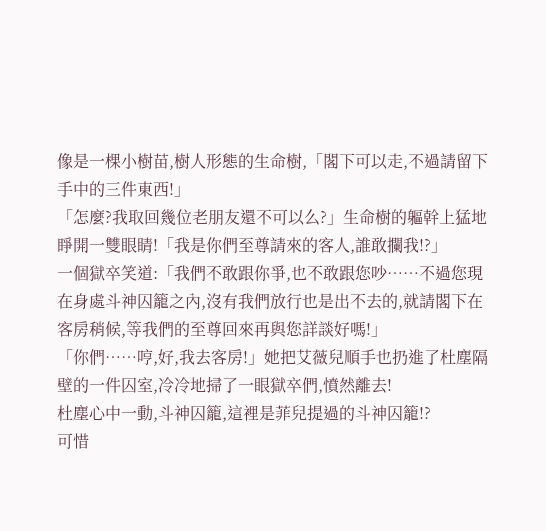像是一棵小樹苗,樹人形態的生命樹,「閣下可以走,不過請留下手中的三件東西!」
「怎麼?我取回幾位老朋友還不可以么?」生命樹的軀幹上猛地睜開一雙眼睛!「我是你們至尊請來的客人,誰敢攔我!?」
一個獄卒笑道:「我們不敢跟你爭,也不敢跟您吵……不過您現在身處斗神囚籠之內,沒有我們放行也是出不去的,就請閣下在客房稍候,等我們的至尊回來再與您詳談好嗎!」
「你們……哼,好,我去客房!」她把艾薇兒順手也扔進了杜塵隔壁的一件囚室,冷冷地掃了一眼獄卒們,憤然離去!
杜塵心中一動,斗神囚籠,這裡是菲兒提過的斗神囚籠!?
可惜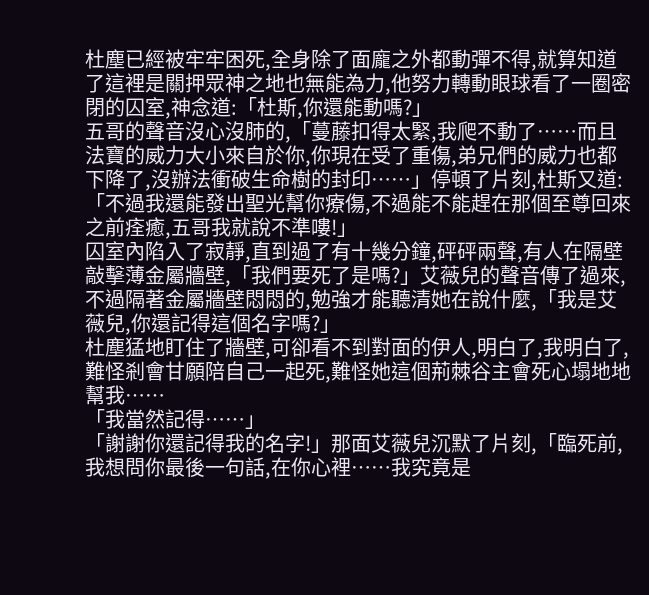杜塵已經被牢牢困死,全身除了面龐之外都動彈不得,就算知道了這裡是關押眾神之地也無能為力,他努力轉動眼球看了一圈密閉的囚室,神念道:「杜斯,你還能動嗎?」
五哥的聲音沒心沒肺的,「蔓藤扣得太緊,我爬不動了……而且法寶的威力大小來自於你,你現在受了重傷,弟兄們的威力也都下降了,沒辦法衝破生命樹的封印……」停頓了片刻,杜斯又道:「不過我還能發出聖光幫你療傷,不過能不能趕在那個至尊回來之前痊癒,五哥我就說不準嘍!」
囚室內陷入了寂靜,直到過了有十幾分鐘,砰砰兩聲,有人在隔壁敲擊薄金屬牆壁,「我們要死了是嗎?」艾薇兒的聲音傳了過來,不過隔著金屬牆壁悶悶的,勉強才能聽清她在說什麼,「我是艾薇兒,你還記得這個名字嗎?」
杜塵猛地盯住了牆壁,可卻看不到對面的伊人,明白了,我明白了,難怪剎會甘願陪自己一起死,難怪她這個荊棘谷主會死心塌地地幫我……
「我當然記得……」
「謝謝你還記得我的名字!」那面艾薇兒沉默了片刻,「臨死前,我想問你最後一句話,在你心裡……我究竟是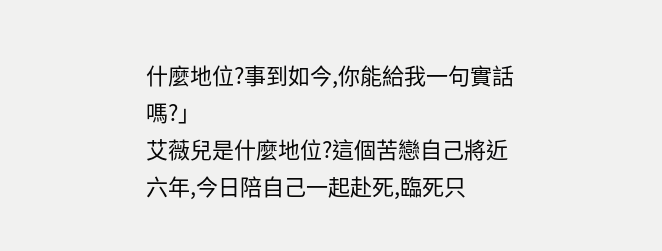什麼地位?事到如今,你能給我一句實話嗎?」
艾薇兒是什麼地位?這個苦戀自己將近六年,今日陪自己一起赴死,臨死只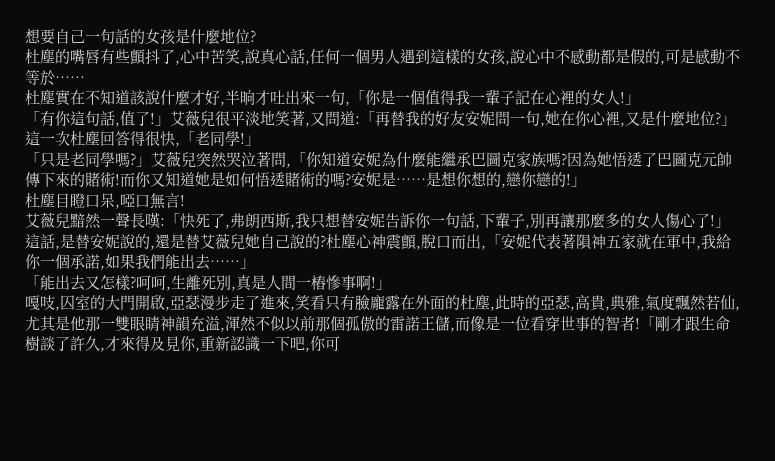想要自己一句話的女孩是什麼地位?
杜塵的嘴唇有些顫抖了,心中苦笑,說真心話,任何一個男人遇到這樣的女孩,說心中不感動都是假的,可是感動不等於……
杜塵實在不知道該說什麼才好,半晌才吐出來一句,「你是一個值得我一輩子記在心裡的女人!」
「有你這句話,值了!」艾薇兒很平淡地笑著,又問道:「再替我的好友安妮問一句,她在你心裡,又是什麼地位?」
這一次杜塵回答得很快,「老同學!」
「只是老同學嗎?」艾薇兒突然哭泣著問,「你知道安妮為什麼能繼承巴圖克家族嗎?因為她悟透了巴圖克元帥傳下來的賭術!而你又知道她是如何悟透賭術的嗎?安妮是……是想你想的,戀你戀的!」
杜塵目瞪口呆,啞口無言!
艾薇兒黯然一聲長嘆:「快死了,弗朗西斯,我只想替安妮告訴你一句話,下輩子,別再讓那麼多的女人傷心了!」
這話,是替安妮說的,還是替艾薇兒她自己說的?杜塵心神震顫,脫口而出,「安妮代表著隕神五家就在軍中,我給你一個承諾,如果我們能出去……」
「能出去又怎樣?呵呵,生離死別,真是人間一樁慘事啊!」
嘎吱,囚室的大門開啟,亞瑟漫步走了進來,笑看只有臉龐露在外面的杜塵,此時的亞瑟,高貴,典雅,氣度飄然若仙,尤其是他那一雙眼睛神韻充溢,渾然不似以前那個孤傲的雷諾王儲,而像是一位看穿世事的智者!「剛才跟生命樹談了許久,才來得及見你,重新認識一下吧,你可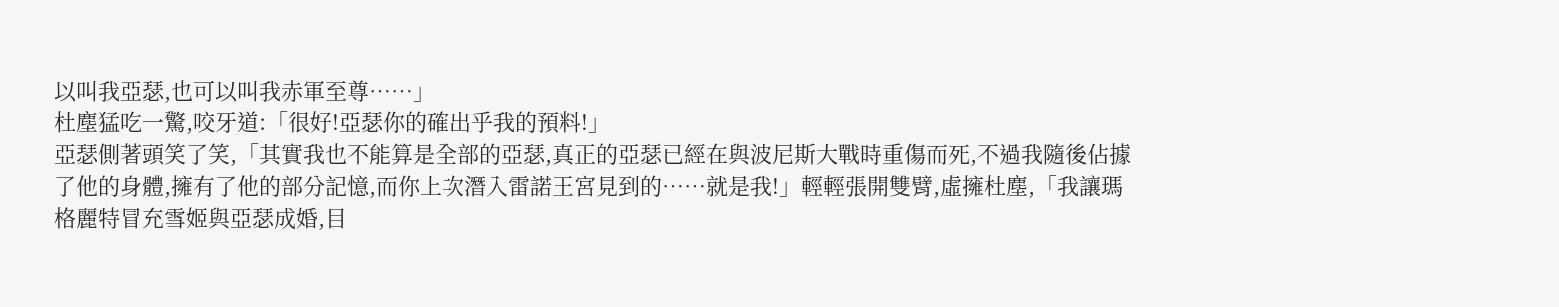以叫我亞瑟,也可以叫我赤軍至尊……」
杜塵猛吃一驚,咬牙道:「很好!亞瑟你的確出乎我的預料!」
亞瑟側著頭笑了笑,「其實我也不能算是全部的亞瑟,真正的亞瑟已經在與波尼斯大戰時重傷而死,不過我隨後佔據了他的身體,擁有了他的部分記憶,而你上次潛入雷諾王宮見到的……就是我!」輕輕張開雙臂,虛擁杜塵,「我讓瑪格麗特冒充雪姬與亞瑟成婚,目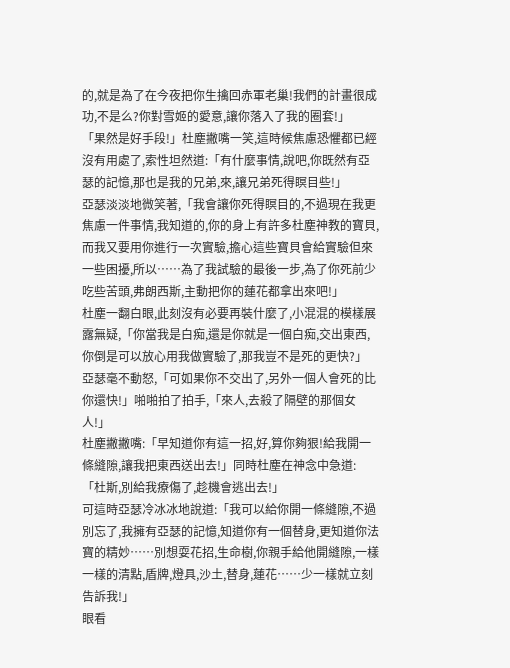的,就是為了在今夜把你生擒回赤軍老巢!我們的計畫很成功,不是么?你對雪姬的愛意,讓你落入了我的圈套!」
「果然是好手段!」杜塵撇嘴一笑,這時候焦慮恐懼都已經沒有用處了,索性坦然道:「有什麼事情,說吧,你既然有亞瑟的記憶,那也是我的兄弟,來,讓兄弟死得瞑目些!」
亞瑟淡淡地微笑著,「我會讓你死得瞑目的,不過現在我更焦慮一件事情,我知道的,你的身上有許多杜塵神教的寶貝,而我又要用你進行一次實驗,擔心這些寶貝會給實驗但來一些困擾,所以……為了我試驗的最後一步,為了你死前少吃些苦頭,弗朗西斯,主動把你的蓮花都拿出來吧!」
杜塵一翻白眼,此刻沒有必要再裝什麼了,小混混的模樣展露無疑,「你當我是白痴,還是你就是一個白痴,交出東西,你倒是可以放心用我做實驗了,那我豈不是死的更快?」
亞瑟毫不動怒,「可如果你不交出了,另外一個人會死的比你還快!」啪啪拍了拍手,「來人,去殺了隔壁的那個女人!」
杜塵撇撇嘴:「早知道你有這一招,好,算你夠狠!給我開一條縫隙,讓我把東西送出去!」同時杜塵在神念中急道:「杜斯,別給我療傷了,趁機會逃出去!」
可這時亞瑟冷冰冰地說道:「我可以給你開一條縫隙,不過別忘了,我擁有亞瑟的記憶,知道你有一個替身,更知道你法寶的精妙……別想耍花招,生命樹,你親手給他開縫隙,一樣一樣的清點,盾牌,燈具,沙土,替身,蓮花……少一樣就立刻告訴我!」
眼看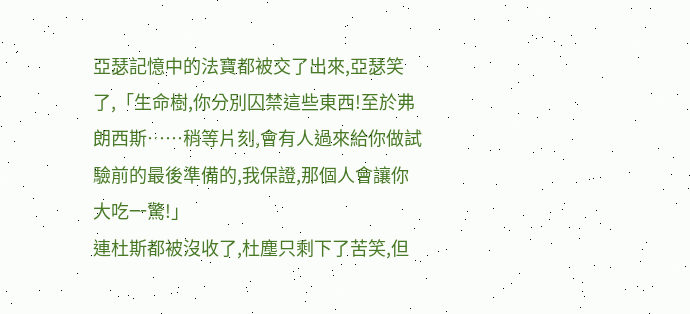亞瑟記憶中的法寶都被交了出來,亞瑟笑了,「生命樹,你分別囚禁這些東西!至於弗朗西斯……稍等片刻,會有人過來給你做試驗前的最後準備的,我保證,那個人會讓你大吃一驚!」
連杜斯都被沒收了,杜塵只剩下了苦笑,但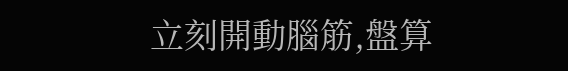立刻開動腦筋,盤算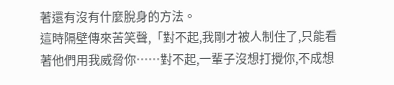著還有沒有什麼脫身的方法。
這時隔壁傳來苦笑聲,「對不起,我剛才被人制住了,只能看著他們用我威脅你……對不起,一輩子沒想打攪你,不成想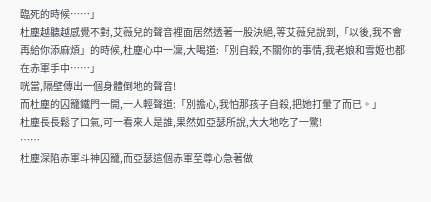臨死的時候……」
杜塵越聽越感覺不對,艾薇兒的聲音裡面居然透著一股決絕,等艾薇兒說到,「以後,我不會再給你添麻煩」的時候,杜塵心中一凜,大喝道:「別自殺,不關你的事情,我老娘和雪姬也都在赤軍手中……」
咣當,隔壁傳出一個身體倒地的聲音!
而杜塵的囚籠鐵門一開,一人輕聲道:「別擔心,我怕那孩子自殺,把她打暈了而已。」
杜塵長長鬆了口氣,可一看來人是誰,果然如亞瑟所說,大大地吃了一驚!
……
杜塵深陷赤軍斗神囚籠,而亞瑟這個赤軍至尊心急著做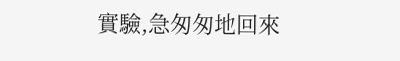實驗,急匆匆地回來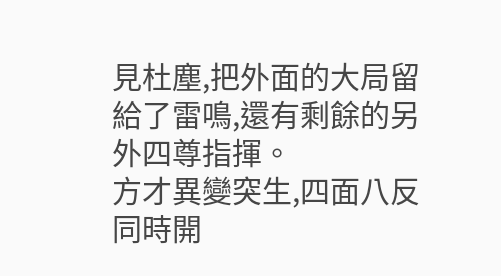見杜塵,把外面的大局留給了雷鳴,還有剩餘的另外四尊指揮。
方才異變突生,四面八反同時開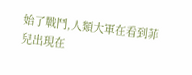始了戰鬥,人類大軍在看到菲兒出現在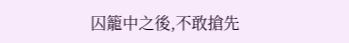囚籠中之後,不敢搶先